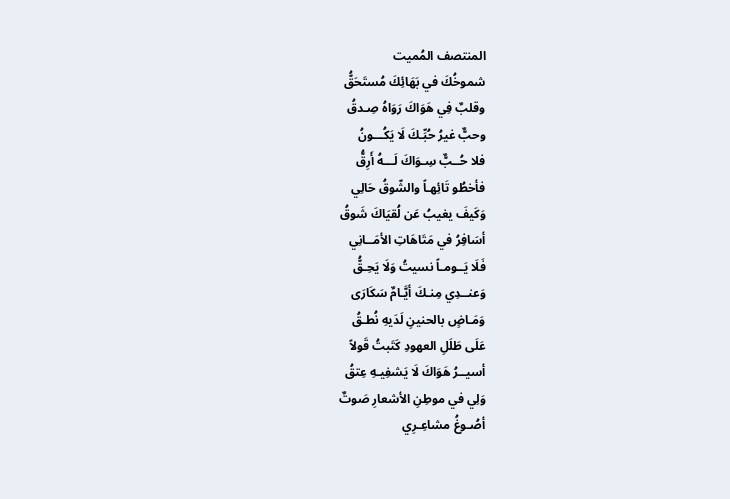المنتصف المُميت
شموخُكَ في بَهَائِكَ مُستَحَقُّ
وقلبٌ فِي هَوَاكَ رَوَاهُ صِـدقُ
وحبٌّ غيرُ حُبِّـكَ لَا يَكُـــونُ
فلا حُــبٌّ سِـوَاكَ لَـــهُ أَرِقُّ
فأخطُو تَائِهـاً والشّوقُ حَالِي
وَكَيفَ يغيبُ عَن لُقيَاكَ شَوقُ
أسَافِرُ في مَتَاهَاتِ الأمَــانِي
فَلَا يَــومـاً نسيتُ وَلَا يَحِـقُّ
وَعنــدِي مِنـكَ أيَّـامٌ سَكَارَى
وَمَـاضٍ بالحنينِ لَدَيهِ نُطـقُ
عَلَى طَلَلِ العهودِ كَتَبتُ قَولاً
أسيــرُ هَوَاكَ لَا يَشفِيـهِ عِتقُ
وَلِي في موطِنِ الأشعارِ صَوتٌ
أصُـوغُ مشاعِـرِي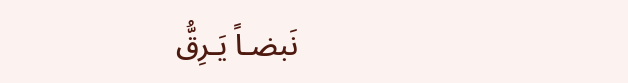نَبضـاً يَـرِقُّ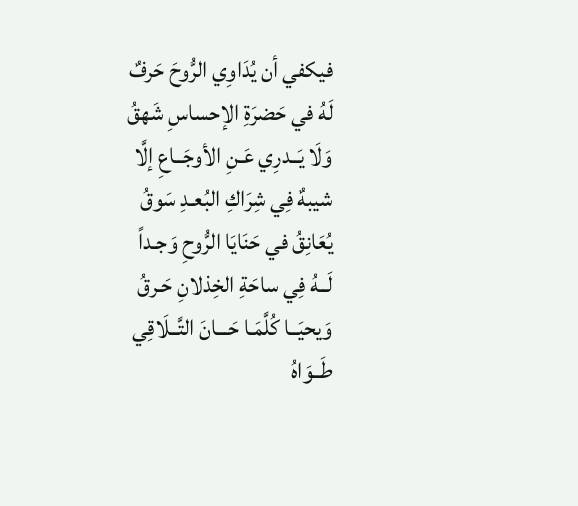فيكفي أن يُدَاوِي الرُّوحَ حَرفٌ
لَهُ في حَضرَةِ الإحساسِ شَهقُ
وَلَا يَــدرِي عَـنِ الأوجَــاعِ إلَّا
شيبهٌ فِي شِرَاكِ البُعـدِ سَوقُ
يُعَانِقُ في حَنَايَا الرُّوحِ وَجـداً
لَــهُ فِي ساحَةِ الخِذلانِ حَـرقُ
وَيحيَــا كُلَّمَـا حَـــانَ التَّــلَاقِي
طَــوَاهُ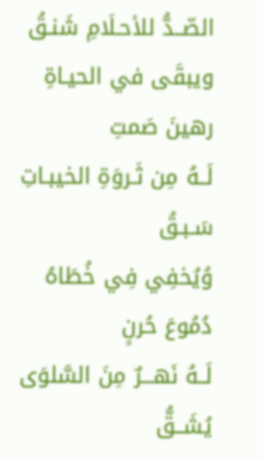الصّــدُّ للأحـلَامِ شَنـقُ
ويبقَى في الحيـاةِ رهينَ صَمتِ
لَــهُ مِن ثَـروَةِ الخيبـاتِ سَـبـقُ
وُيُخفِي فِي خُطَاهُ دُمُوعَ حُرنٍ
لَــهُ نَهـــرٌ مِنَ السَّلوَى يُشَــقُّ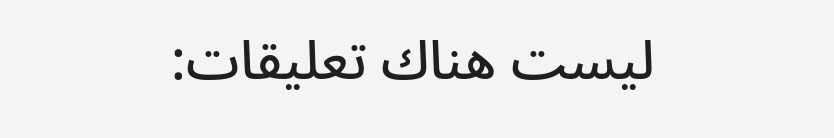ليست هناك تعليقات: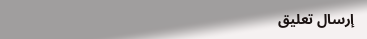إرسال تعليق